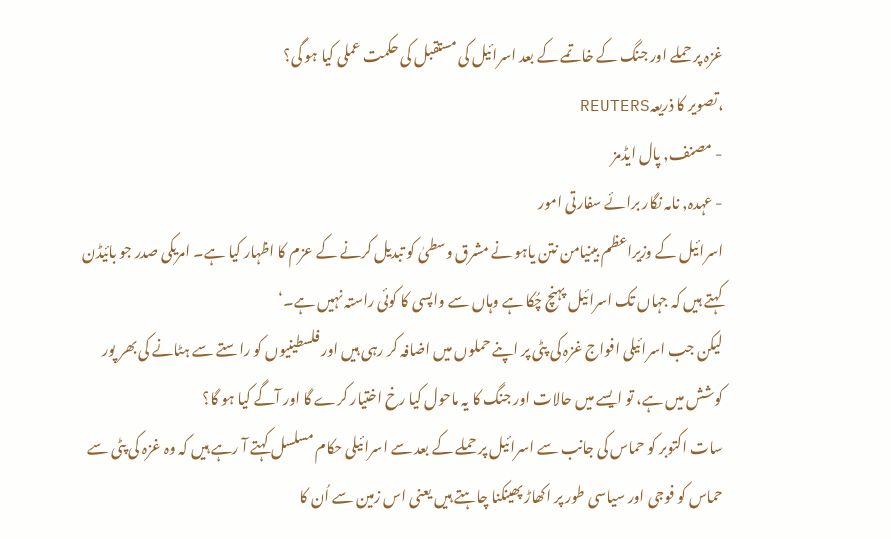غزہ پر حملے اور جنگ کے خاتمے کے بعد اسرائیل کی مستقبل کی حکمت عملی کیا ہو گی؟
،تصویر کا ذریعہREUTERS
- مصنف, پال ایڈمز
- عہدہ, نامہ نگار برائے سفارتی امور
اسرائیل کے وزیراعظم بینیامن نتن یاہو نے مشرق وسطیٰ کو تبدیل کرنے کے عزم کا اظہار کیا ہے۔ امریکی صدر جو بائیڈن کہتے ہیں کہ جہاں تک اسرائیل پہنچ چُکا ہے وہاں سے واپسی کا کوئی راستہ نہیں ہے۔‘
لیکن جب اسرائیلی افواج غزہ کی پٹی پر اپنے حملوں میں اضافہ کر رہی ہیں اور فلسطینیوں کو راستے سے ہٹانے کی بھر پور کوشش میں ہے، تو ایسے میں حالات اور جنگ کا یہ ماحول کیا رخ اختیار کرے گا اور آگے کیا ہو گا؟
سات اکتوبر کو حماس کی جانب سے اسرائیل پر حملے کے بعد سے اسرائیلی حکام مسلسل کہتے آ رہے ہیں کہ وہ غزہ کی پٹی سے حماس کو فوجی اور سیاسی طور پر اکھاڑ پھینکنا چاہتے ہیں یعنی اس زمین سے اُن کا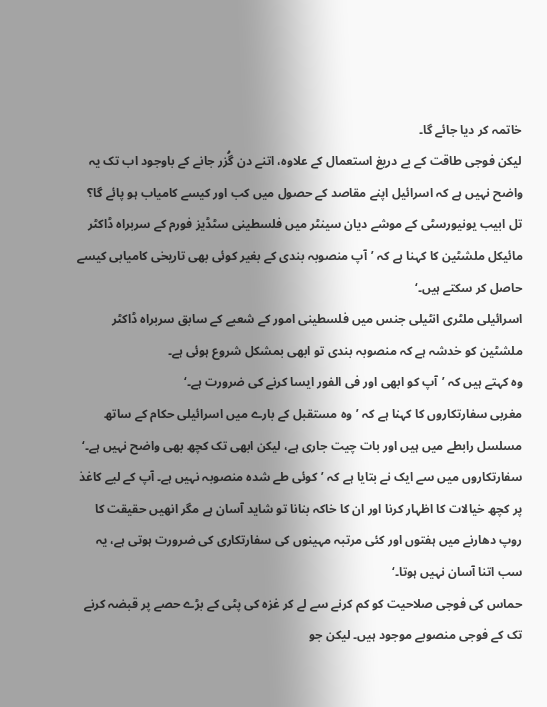خاتمہ کر دیا جائے گا۔
لیکن فوجی طاقت کے بے دریغ استعمال کے علاوہ، اتنے دن گُزر جانے کے باوجود اب تک یہ واضح نہیں ہے کہ اسرائیل اپنے مقاصد کے حصول میں کب اور کیسے کامیاب ہو پائے گا؟
تل ابیب یونیورسٹی کے موشے دیان سینٹر میں فلسطینی سٹڈیز فورم کے سربراہ ڈاکٹر مائیکل ملشٹین کا کہنا ہے کہ ’آپ منصوبہ بندی کے بغیر کوئی بھی تاریخی کامیابی کیسے حاصل کر سکتے ہیں۔‘
اسرائیلی ملٹری انٹیلی جنس میں فلسطینی امور کے شعبے کے سابق سربراہ ڈاکٹر ملشٹین کو خدشہ ہے کہ منصوبہ بندی تو ابھی بمشکل شروع ہوئی ہے۔
وہ کہتے ہیں کہ ’آپ کو ابھی اور فی الفور ایسا کرنے کی ضرورت ہے۔‘
مغربی سفارتکاروں کا کہنا ہے کہ ’وہ مستقبل کے بارے میں اسرائیلی حکام کے ساتھ مسلسل رابطے میں ہیں اور بات چیت جاری ہے، لیکن ابھی تک کچھ بھی واضح نہیں ہے۔‘
سفارتکاروں میں سے ایک نے بتایا ہے کہ ’کوئی طے شدہ منصوبہ نہیں ہے۔ آپ کے لیے کاغذ پر کچھ خیالات کا اظہار کرنا اور ان کا خاکہ بنانا تو شاید آسان ہے مگر انھیں حقیقت کا روپ دھارنے میں ہفتوں اور کئی مرتبہ مہینوں کی سفارتکاری کی ضرورت ہوتی ہے، یہ سب اتنا آسان نہیں ہوتا۔‘
حماس کی فوجی صلاحیت کو کم کرنے سے لے کر غزہ کی پٹی کے بڑے حصے پر قبضہ کرنے تک کے فوجی منصوبے موجود ہیں۔ لیکن جو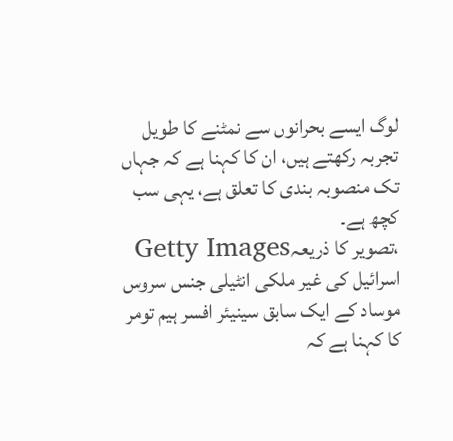لوگ ایسے بحرانوں سے نمٹنے کا طویل تجربہ رکھتے ہیں، ان کا کہنا ہے کہ جہاں تک منصوبہ بندی کا تعلق ہے، یہی سب کچھ ہے۔
،تصویر کا ذریعہGetty Images
اسرائیل کی غیر ملکی انٹیلی جنس سروس موساد کے ایک سابق سینیئر افسر ہیم تومر کا کہنا ہے کہ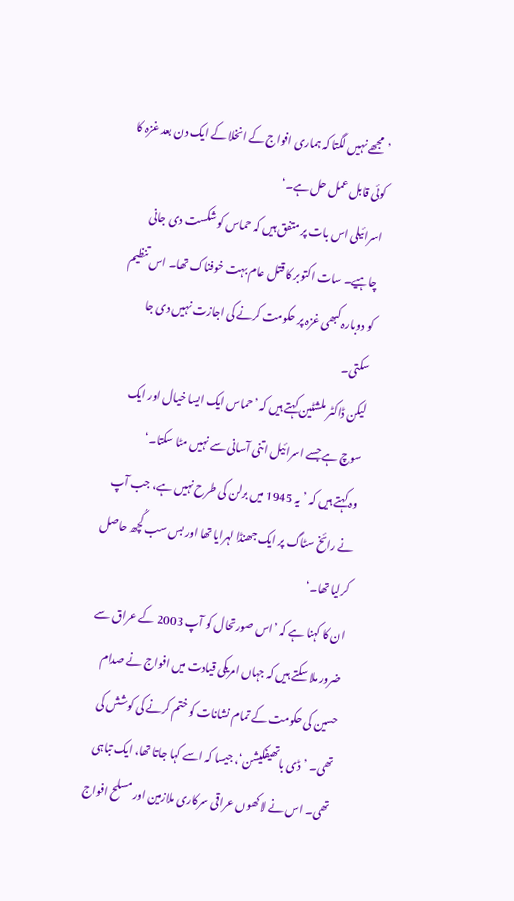’مجھے نہیں لگتا کہ ہماری افواج کے انخلا کے ایک دن بعد غزہ کا کوئی قابل عمل حل ہے۔‘
اسرائیلی اس بات پر متفق ہیں کہ حماس کو شکست دی جانی چاہیے۔ سات اکتوبر کا قتل عام بہت خوفناک تھا۔ اس تنظیم کو دوبارہ کبھی غزہ پر حکومت کرنے کی اجازت نہیں دی جا سکتی۔
لیکن ڈاکٹر ملشٹین کہتے ہیں کہ ’حماس ایک ایسا خیال اور ایک سوچ ہے جسے اسرائیل اتنی آسانی سے نہیں مٹا سکتا۔‘
وہ کہتے ہیں کہ ’یہ 1945 میں برلن کی طرح نہیں ہے، جب آپ نے رائخ سٹاگ پر ایک جھنڈا لہرایا تھا اور بس سب کُچھ حاصل کرلیا تھا۔‘
ان کا کہنا ہے کہ ’اس صورتحال کو آپ 2003 کے عراق سے ضرور ملا سکتے ہیں کہ جہاں امریکی قیادت میں افواج نے صدام حسین کی حکومت کے تمام نشانات کو ختم کرنے کی کوشش کی تھی۔ ’ڈی باتھیفکیشن‘، جیسا کہ اسے کہا جاتا تھا، ایک تباہی تھی۔ اس نے لاکھوں عراقی سرکاری ملازمین اور مسلح افواج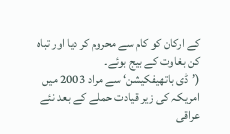کے ارکان کو کام سے محروم کر دیا اور تباہ کن بغاوت کے بیج بوئے۔
(’ڈی باتھیفکیشن‘ سے مراد 2003 میں امریکہ کی زیر قیادت حملے کے بعد نئے عراقی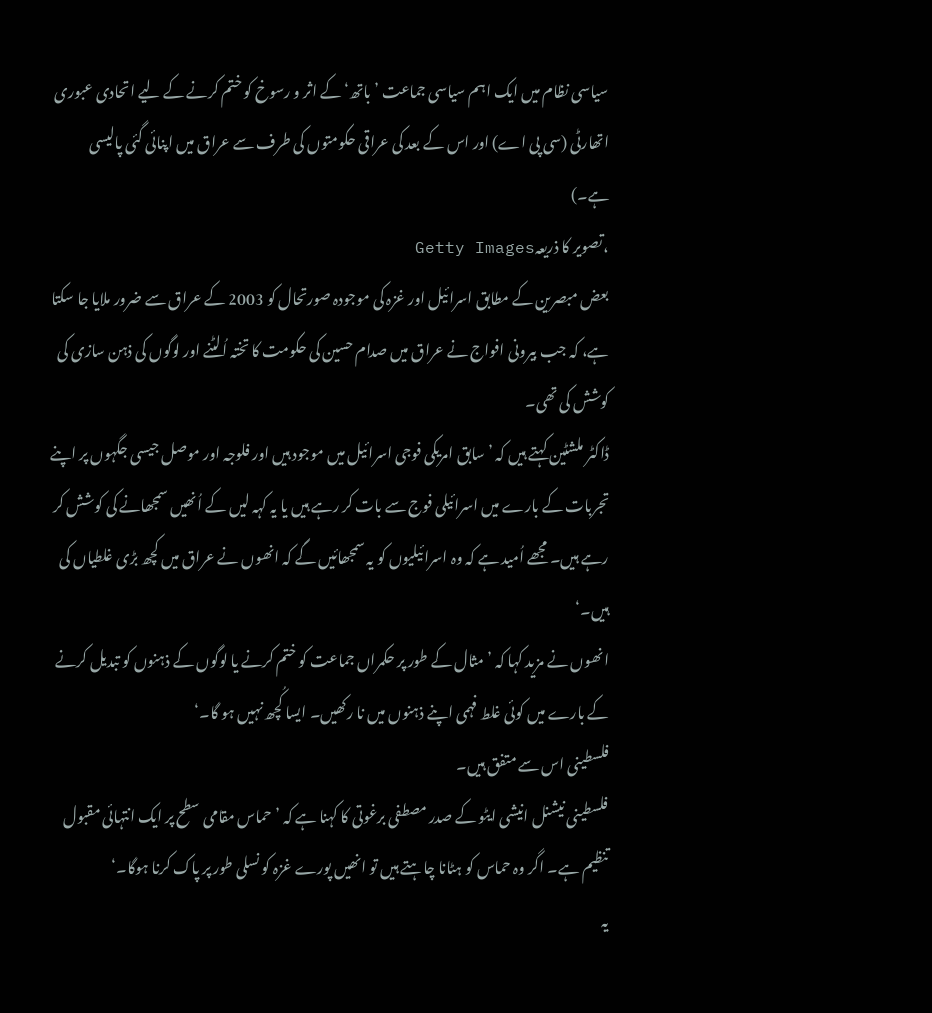سیاسی نظام میں ایک اہم سیاسی جماعت ’باتھ‘ کے اثر و رسوخ کو ختم کرنے کے لیے اتحادی عبوری اتھارٹی (سی پی اے) اور اس کے بعد کی عراقی حکومتوں کی طرف سے عراق میں اپنائی گئی پالیسی ہے۔)
،تصویر کا ذریعہGetty Images
بعض مبصرین کے مطابق اسرائیل اور غزہ کی موجودہ صورتحال کو 2003 کے عراق سے ضرور ملایا جا سکتا ہے، کہ جب بیرونی افواج نے عراق میں صدام حسین کی حکومت کا تختہ اُلٹنے اور لوگوں کی ذہن سازی کی کوشش کی تھی۔
ڈاکٹر ملشٹین کہتے ہیں کہ ’سابق امریکی فوجی اسرائیل میں موجود ہیں اور فلوجہ اور موصل جیسی جگہوں پر اپنے تجربات کے بارے میں اسرائیلی فوج سے بات کر رہے ہیں یا یہ کہہ لیں کے اُنھیں سمجھانے کی کوشش کر رہے ہیں۔ مجھے اُمید ہے کہ وہ اسرائیلیوں کو یہ سمجھائیں گے کہ انھوں نے عراق میں کچھ بڑی غلطیاں کی ہیں۔‘
انھوں نے مزید کہا کہ ’مثال کے طور پر حکمراں جماعت کو ختم کرنے یا لوگوں کے ذہنوں کو تبدیل کرنے کے بارے میں کوئی غلط فہمی اپنے ذہنوں میں نا رکھیں۔ ایسا کُچھ نہیں ہو گا۔‘
فلسطینی اس سے متفق ہیں۔
فلسطینی نیشنل انیشی ایٹو کے صدر مصطفی برغوتی کا کہنا ہے کہ ’حماس مقامی سطح پر ایک انتہائی مقبول تنظیم ہے۔ اگر وہ حماس کو ہٹانا چاہتے ہیں تو انھیں پورے غزہ کو نسلی طور پر پاک کرنا ہوگا۔‘
یہ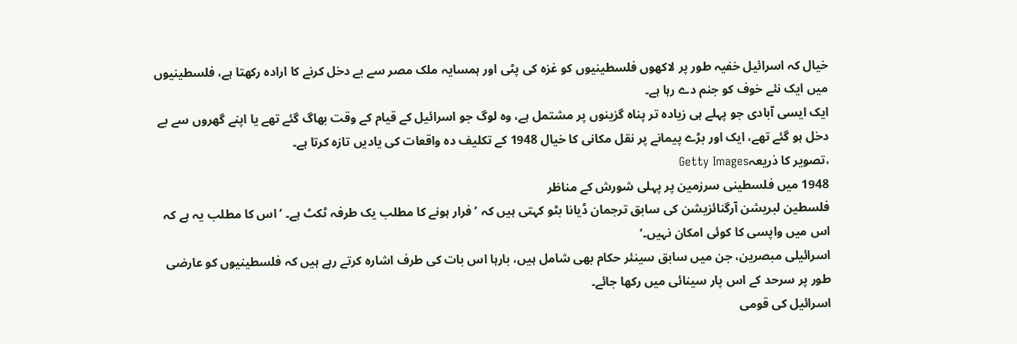خیال کہ اسرائیل خفیہ طور پر لاکھوں فلسطینیوں کو غزہ کی پٹی اور ہمسایہ ملک مصر سے بے دخل کرنے کا ارادہ رکھتا ہے، فلسطینیوں میں ایک نئے خوف کو جنم دے رہا ہے۔
ایک ایسی آبادی جو پہلے ہی زیادہ تر پناہ گزینوں پر مشتمل ہے، وہ لوگ جو اسرائیل کے قیام کے وقت بھاگ گئے تھے یا اپنے گھروں سے بے دخل ہو گئے تھے، ایک اور بڑے پیمانے پر نقل مکانی کا خیال 1948 کے تکلیف دہ واقعات کی یادیں تازہ کرتا ہے۔
،تصویر کا ذریعہGetty Images
1948 میں فلسطینی سرزمین پر پہلی شورش کے مناظر
فلسطین لبریشن آرگنائزیشن کی سابق ترجمان ڈیانا بٹو کہتی ہیں کہ ’فرار ہونے کا مطلب یک طرفہ ٹکٹ ہے۔ ’اس کا مطلب یہ ہے کہ اس میں واپسی کا کوئی امکان نہیں۔‘
اسرائیلی مبصرین، جن میں سابق سینئر حکام بھی شامل ہیں، بارہا اس بات کی طرف اشارہ کرتے رہے ہیں کہ فلسطینیوں کو عارضی طور پر سرحد کے اس پار سینائی میں رکھا جائے۔
اسرائیل کی قومی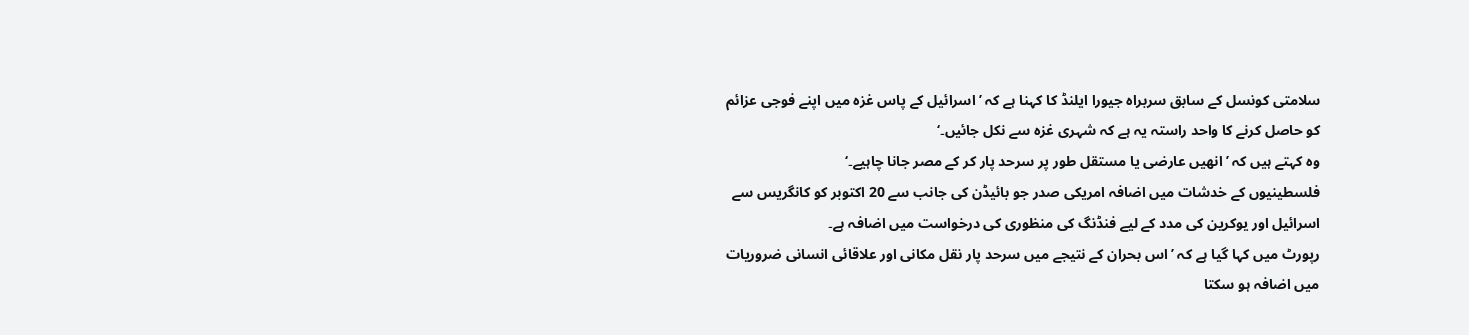سلامتی کونسل کے سابق سربراہ جیورا ایلنڈ کا کہنا ہے کہ ’اسرائیل کے پاس غزہ میں اپنے فوجی عزائم کو حاصل کرنے کا واحد راستہ یہ ہے کہ شہری غزہ سے نکل جائیں۔‘
وہ کہتے ہیں کہ ’انھیں عارضی یا مستقل طور پر سرحد پار کر کے مصر جانا چاہیے۔‘
فلسطینیوں کے خدشات میں اضافہ امریکی صدر جو بائیڈن کی جانب سے 20 اکتوبر کو کانگریس سے اسرائیل اور یوکرین کی مدد کے لیے فنڈنگ کی منظوری کی درخواست میں اضافہ ہے۔
رپورٹ میں کہا گیا ہے کہ ’اس بحران کے نتیجے میں سرحد پار نقل مکانی اور علاقائی انسانی ضروریات میں اضافہ ہو سکتا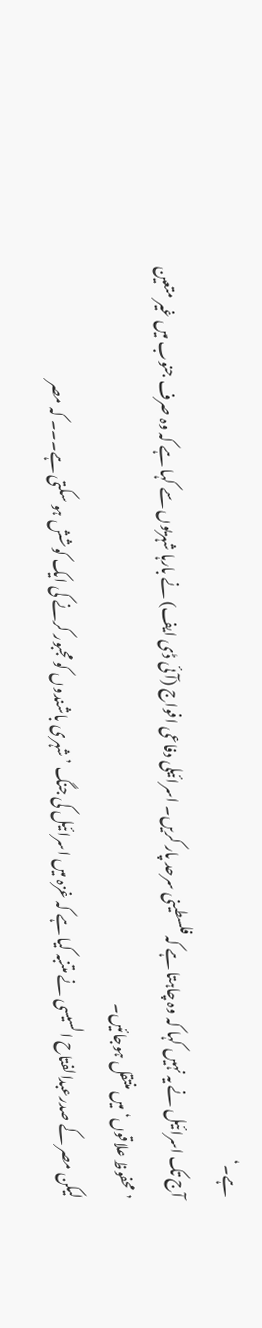ہے۔‘
آج تک اسرائیل نے یہ نہیں کہا کہ وہ چاہتا ہے کہ فلسطینی سرحد پار کریں۔ اسرائیلی دفاعی افواج (آئی ڈی ایف) نے بارہا شہریوں سے کہا ہے کہ وہ صرف جنوب میں غیر متعین ’محفوظ علاقوں‘ میں منتقل ہوجائیں۔
لیکن مصر کے صدرعبدالفتاح السیسی نے متنبہ کیا ہے کہ غزہ میں اسرائیل کی جنگ ’شہری باشندوں کو مجبور کرنے کی ایک کوشش ہو سکتی ہے۔۔۔ کہ مصر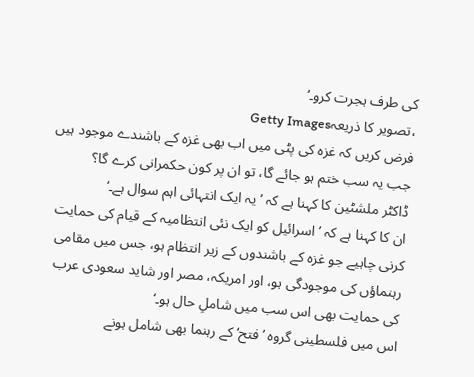کی طرف ہجرت کرو۔‘
،تصویر کا ذریعہGetty Images
فرض کریں کہ غزہ کی پٹی میں اب بھی غزہ کے باشندے موجود ہیں جب یہ سب ختم ہو جائے گا، تو ان پر کون حکمرانی کرے گا؟
ڈاکٹر ملشٹین کا کہنا ہے کہ ’یہ ایک انتہائی اہم سوال ہے۔‘
ان کا کہنا ہے کہ ’اسرائیل کو ایک نئی انتظامیہ کے قیام کی حمایت کرنی چاہیے جو غزہ کے باشندوں کے زیر انتظام ہو، جس میں مقامی رہنماؤں کی موجودگی ہو، اور امریکہ، مصر اور شاید سعودی عرب کی حمایت بھی اس سب میں شاملِ حال ہو۔‘
اس میں فلسطینی گروہ ’فتح‘ کے رہنما بھی شامل ہونے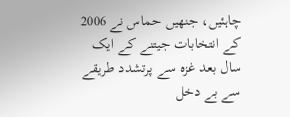چاہئیں، جنھیں حماس نے 2006 کے انتخابات جیتنے کے ایک سال بعد غزہ سے پرتشدد طریقے سے بے دخل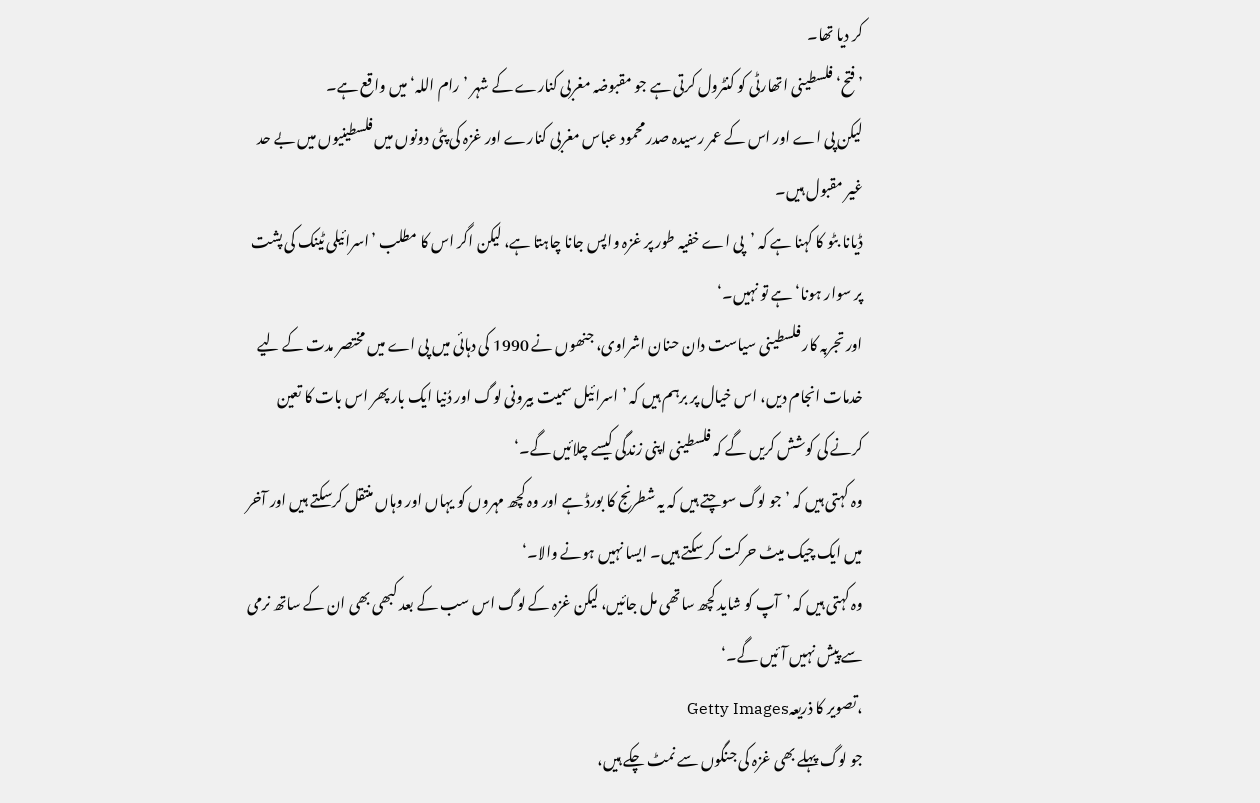کر دیا تھا۔
’فتح‘ فلسطینی اتھارٹی کو کنٹرول کرتی ہے جو مقبوضہ مغربی کنارے کے شہر ’رام اللہ‘ میں واقع ہے۔
لیکن پی اے اور اس کے عمر رسیدہ صدر محمود عباس مغربی کنارے اور غزہ کی پٹی دونوں میں فلسطینیوں میں بے حد غیر مقبول ہیں۔
ڈیانا بٹو کا کہنا ہے کہ ’پی اے خفیہ طور پر غزہ واپس جانا چاہتا ہے، لیکن اگر اس کا مطلب ’اسرائیلی ٹینک کی پشت پر سوار ہونا‘ ہے تو نہیں۔‘
اور تجربہ کار فلسطینی سیاست دان حنان اشراوی، جنھوں نے 1990 کی دہائی میں پی اے میں مختصر مدت کے لیے خدمات انجام دیں، اس خیال پر برہم ہیں کہ ’اسرائیل سمیت بیرونی لوگ اور دُنیا ایک بار پھر اس بات کا تعین کرنے کی کوشش کریں گے کہ فلسطینی اپنی زندگی کیسے چلائیں گے۔‘
وہ کہتی ہیں کہ ’جو لوگ سوچتے ہیں کہ یہ شطرنج کا بورڈ ہے اور وہ کچھ مہروں کو یہاں اور وہاں منتقل کرسکتے ہیں اور آخر میں ایک چیک میٹ حرکت کر سکتے ہیں۔ ایسا نہیں ہونے والا۔‘
وہ کہتی ہیں کہ ’آپ کو شاید کچھ ساتھی مل جائیں، لیکن غزہ کے لوگ اس سب کے بعد کبھی بھی ان کے ساتھ نرمی سے پیش نہیں آئیں گے۔‘
،تصویر کا ذریعہGetty Images
جو لوگ پہلے بھی غزہ کی جنگوں سے نمٹ چکے ہیں،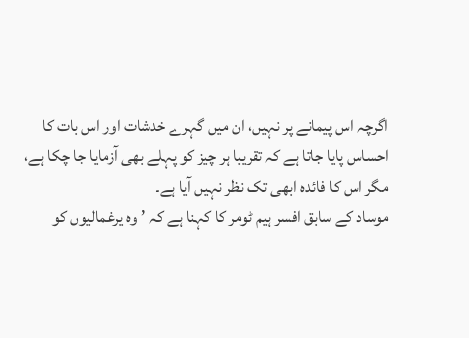اگرچہ اس پیمانے پر نہیں، ان میں گہرے خدشات اور اس بات کا احساس پایا جاتا ہے کہ تقریبا ہر چیز کو پہلے بھی آزمایا جا چکا ہے، مگر اس کا فائدہ ابھی تک نظر نہیں آیا ہے۔
موساد کے سابق افسر ہیم ٹومر کا کہنا ہے کہ ’وہ یرغمالیوں کو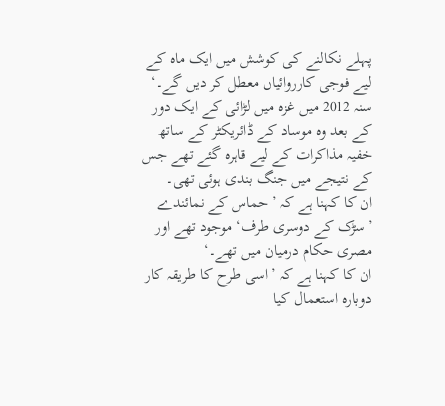پہلے نکالنے کی کوشش میں ایک ماہ کے لیے فوجی کارروائیاں معطل کر دیں گے۔‘
سنہ 2012 میں غزہ میں لڑائی کے ایک دور کے بعد وہ موساد کے ڈائریکٹر کے ساتھ خفیہ مذاکرات کے لیے قاہرہ گئے تھے جس کے نتیجے میں جنگ بندی ہوئی تھی۔
ان کا کہنا ہے کہ ’حماس کے نمائندے ’سڑک کے دوسری طرف‘ موجود تھے اور مصری حکام درمیان میں تھے۔‘
ان کا کہنا ہے کہ ’اسی طرح کا طریقہ کار دوبارہ استعمال کیا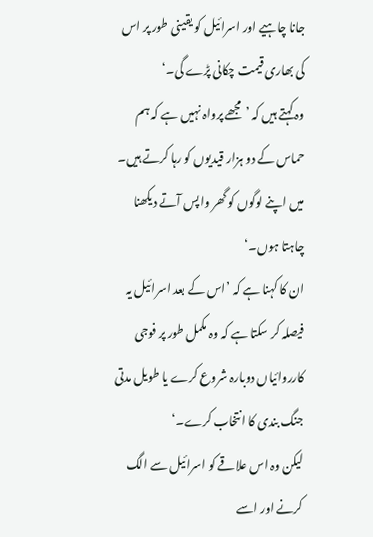جانا چاہیے اور اسرائیل کو یقینی طور پر اس کی بھاری قیمت چکانی پڑے گی۔‘
وہ کہتے ہیں کہ ’مجھے پرواہ نہیں ہے کہ ہم حماس کے دو ہزار قیدیوں کو رہا کرتے ہیں۔ میں اپنے لوگوں کو گھر واپس آتے دیکھنا چاہتا ہوں۔‘
ان کا کہنا ہے کہ ’اس کے بعد اسرائیل یہ فیصلہ کر سکتا ہے کہ وہ مکمل طور پر فوجی کارروائیاں دوبارہ شروع کرے یا طویل مدتی جنگ بندی کا انتخاب کرے۔‘
لیکن وہ اس علاقے کو اسرائیل سے الگ کرنے اور اسے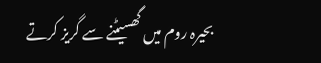بحیرہ روم میں گھسیٹنے سے گریز کرتے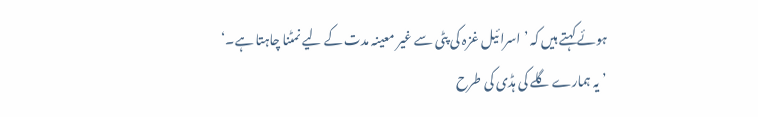ہوئے کہتے ہیں کہ ’اسرائیل غزہ کی پٹی سے غیر معینہ مدت کے لیے نمٹنا چاہتا ہے۔‘
’یہ ہمارے گلے کی ہڈی کی طرح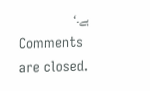ہے۔‘
Comments are closed.